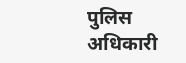पुलिस अधिकारी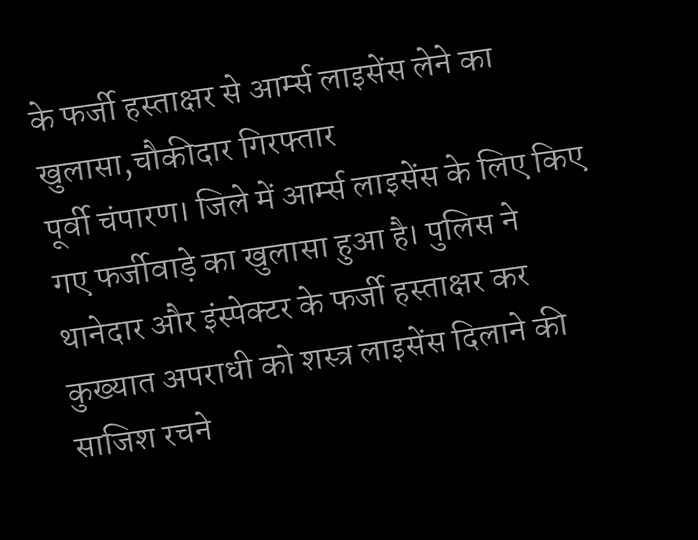के फर्जी हस्ताक्षर से आर्म्स लाइसेंस लेने का खुलासा,चौकीदार गिरफ्तार
पूर्वी चंपारण। जिले में आर्म्स लाइसेंस के लिए किए गए फर्जीवाड़े का खुलासा हुआ है। पुलिस ने थानेदार और इंस्पेक्टर के फर्जी हस्ताक्षर कर कुख्यात अपराधी को शस्त्र लाइसेंस दिलाने की साजिश रचने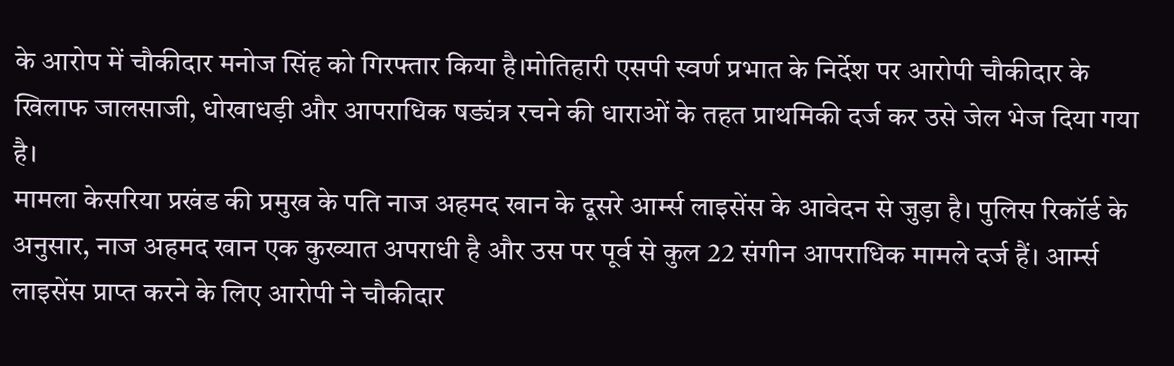के आरोप में चौकीदार मनोज सिंह को गिरफ्तार किया है।मोतिहारी एसपी स्वर्ण प्रभात के निर्देश पर आरोपी चौकीदार के खिलाफ जालसाजी, धोखाधड़ी और आपराधिक षड्यंत्र रचने की धाराओं के तहत प्राथमिकी दर्ज कर उसे जेल भेज दिया गया है।
मामला केसरिया प्रखंड की प्रमुख के पति नाज अहमद खान के दूसरे आर्म्स लाइसेंस के आवेदन से जुड़ा है। पुलिस रिकॉर्ड के अनुसार, नाज अहमद खान एक कुख्यात अपराधी है और उस पर पूर्व से कुल 22 संगीन आपराधिक मामले दर्ज हैं। आर्म्स लाइसेंस प्राप्त करने के लिए आरोपी ने चौकीदार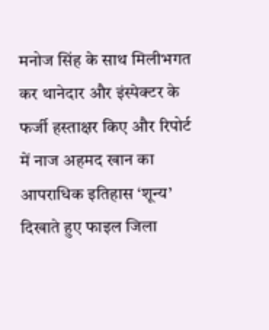मनोज सिंह के साथ मिलीभगत कर थानेदार और इंस्पेक्टर के फर्जी हस्ताक्षर किए और रिपोर्ट में नाज अहमद खान का आपराधिक इतिहास ‘शून्य’ दिखाते हुए फाइल जिला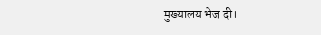मुख्यालय भेज दी।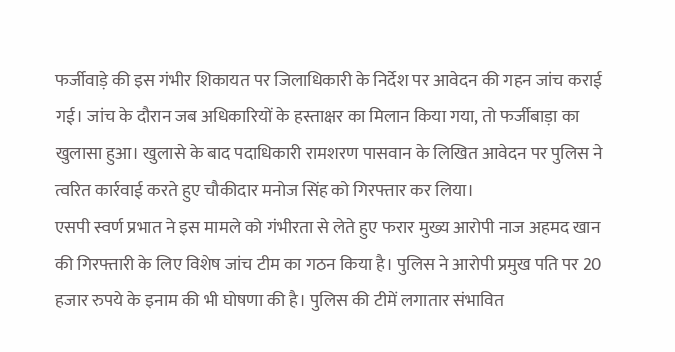फर्जीवाड़े की इस गंभीर शिकायत पर जिलाधिकारी के निर्देश पर आवेदन की गहन जांच कराई गई। जांच के दौरान जब अधिकारियों के हस्ताक्षर का मिलान किया गया, तो फर्जीबाड़ा का खुलासा हुआ। खुलासे के बाद पदाधिकारी रामशरण पासवान के लिखित आवेदन पर पुलिस ने त्वरित कार्रवाई करते हुए चौकीदार मनोज सिंह को गिरफ्तार कर लिया।
एसपी स्वर्ण प्रभात ने इस मामले को गंभीरता से लेते हुए फरार मुख्य आरोपी नाज अहमद खान की गिरफ्तारी के लिए विशेष जांच टीम का गठन किया है। पुलिस ने आरोपी प्रमुख पति पर 20 हजार रुपये के इनाम की भी घोषणा की है। पुलिस की टीमें लगातार संभावित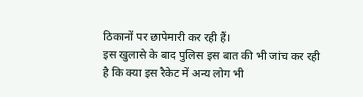ठिकानों पर छापेमारी कर रही हैं।
इस खुलासे के बाद पुलिस इस बात की भी जांच कर रही है कि क्या इस रैकेट में अन्य लोग भी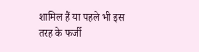शामिल हैं या पहले भी इस तरह के फर्जी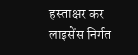हस्ताक्षर कर लाइसेंस निर्गत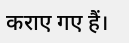कराए गए हैं।